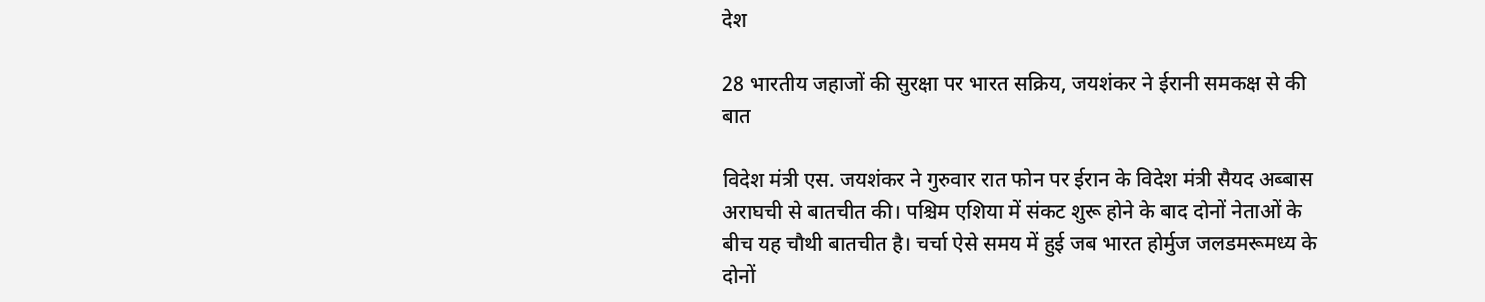देश

28 भारतीय जहाजों की सुरक्षा पर भारत सक्रिय, जयशंकर ने ईरानी समकक्ष से की बात

विदेश मंत्री एस. जयशंकर ने गुरुवार रात फोन पर ईरान के विदेश मंत्री सैयद अब्बास अराघची से बातचीत की। पश्चिम एशिया में संकट शुरू होने के बाद दोनों नेताओं के बीच यह चौथी बातचीत है। चर्चा ऐसे समय में हुई जब भारत होर्मुज जलडमरूमध्य के दोनों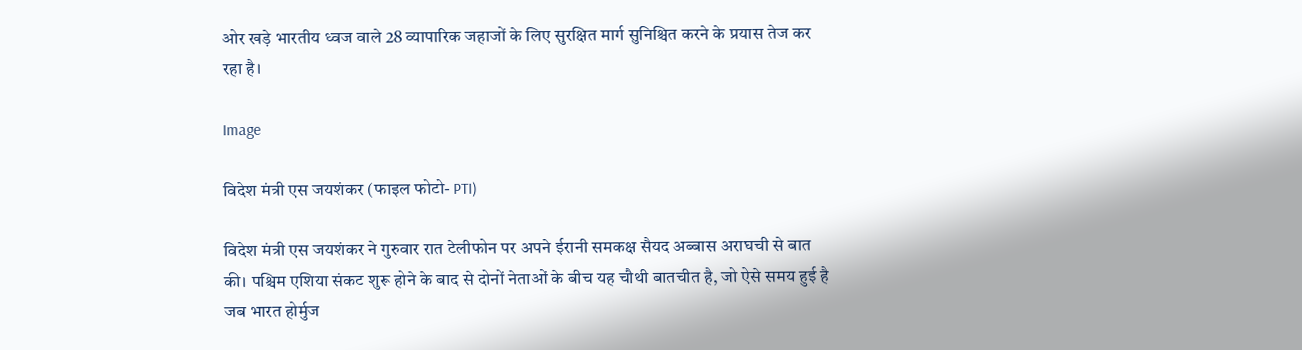ओर खड़े भारतीय ध्वज वाले 28 व्यापारिक जहाजों के लिए सुरक्षित मार्ग सुनिश्चित करने के प्रयास तेज कर रहा है।

Image

विदेश मंत्री एस जयशंकर (फाइल फोटो- PTI)

विदेश मंत्री एस जयशंकर ने गुरुवार रात टेलीफोन पर अपने ईरानी समकक्ष सैयद अब्बास अराघची से बात की। पश्चिम एशिया संकट शुरू होने के बाद से दोनों नेताओं के बीच यह चौथी बातचीत है, जो ऐसे समय हुई है जब भारत होर्मुज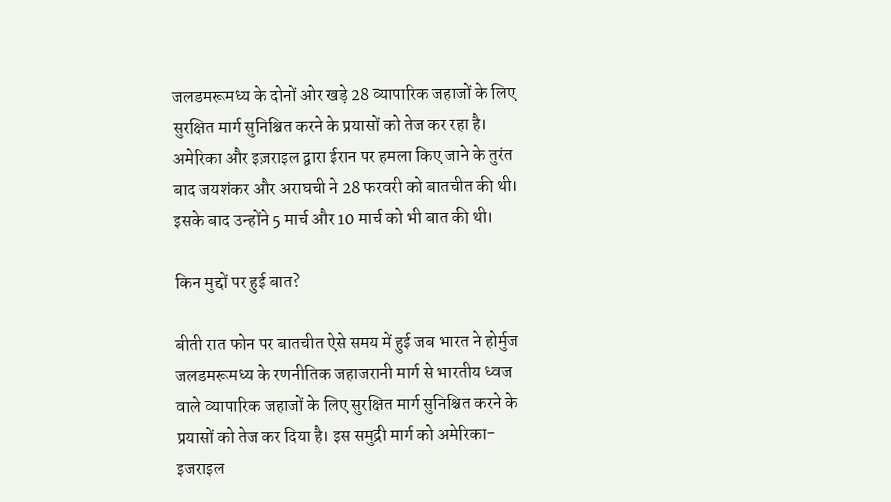जलडमरूमध्य के दोनों ओर खड़े 28 व्यापारिक जहाजों के लिए सुरक्षित मार्ग सुनिश्चित करने के प्रयासों को तेज कर रहा है। अमेरिका और इज़राइल द्वारा ईरान पर हमला किए जाने के तुरंत बाद जयशंकर और अराघची ने 28 फरवरी को बातचीत की थी। इसके बाद उन्होंने 5 मार्च और 10 मार्च को भी बात की थी।

किन मुद्दों पर हुई बात?

बीती रात फोन पर बातचीत ऐसे समय में हुई जब भारत ने होर्मुज जलडमरूमध्य के रणनीतिक जहाजरानी मार्ग से भारतीय ध्वज वाले व्यापारिक जहाजों के लिए सुरक्षित मार्ग सुनिश्चित करने के प्रयासों को तेज कर दिया है। इस समुद्री मार्ग को अमेरिका-इजराइल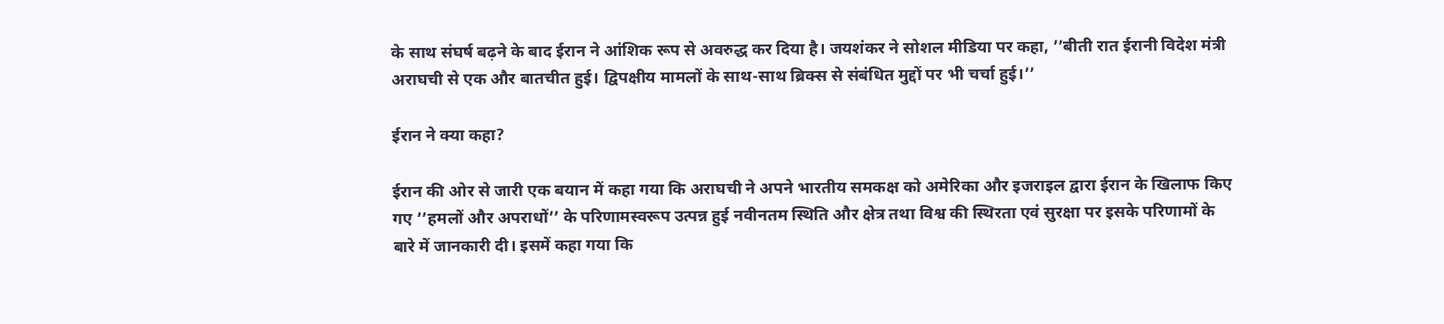के साथ संघर्ष बढ़ने के बाद ईरान ने आंशिक रूप से अवरुद्ध कर दिया है। जयशंकर ने सोशल मीडिया पर कहा, ’’बीती रात ईरानी विदेश मंत्री अराघची से एक और बातचीत हुई। द्विपक्षीय मामलों के साथ-साथ ब्रिक्स से संबंधित मुद्दों पर भी चर्चा हुई।’’

ईरान ने क्या कहा?

ईरान की ओर से जारी एक बयान में कहा गया कि अराघची ने अपने भारतीय समकक्ष को अमेरिका और इजराइल द्वारा ईरान के खिलाफ किए गए ’’हमलों और अपराधों’’ के परिणामस्वरूप उत्पन्न हुई नवीनतम स्थिति और क्षेत्र तथा विश्व की स्थिरता एवं सुरक्षा पर इसके परिणामों के बारे में जानकारी दी। इसमें कहा गया कि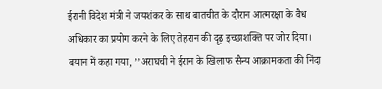ईरानी विदेश मंत्री ने जयशंकर के साथ बातचीत के दौरान आत्मरक्षा के वैध अधिकार का प्रयोग करने के लिए तेहरान की दृढ़ इच्छाशक्ति पर जोर दिया। बयान में कहा गया, ’’अराघची ने ईरान के खिलाफ सैन्य आक्रामकता की निंदा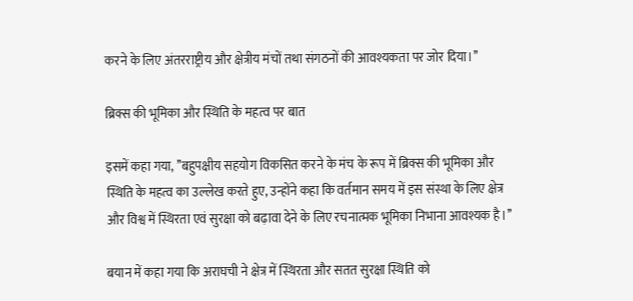करने के लिए अंतरराष्ट्रीय और क्षेत्रीय मंचों तथा संगठनों की आवश्यकता पर जोर दिया।’’

ब्रिक्स की भूमिका और स्थिति के महत्व पर बात

इसमें कहा गया, ’’बहुपक्षीय सहयोग विकसित करने के मंच के रूप में ब्रिक्स की भूमिका और स्थिति के महत्व का उल्लेख करते हुए, उन्होंने कहा कि वर्तमान समय में इस संस्था के लिए क्षेत्र और विश्व में स्थिरता एवं सुरक्षा को बढ़ावा देने के लिए रचनात्मक भूमिका निभाना आवश्यक है।’’

बयान में कहा गया कि अराघची ने क्षेत्र में स्थिरता और सतत सुरक्षा स्थिति को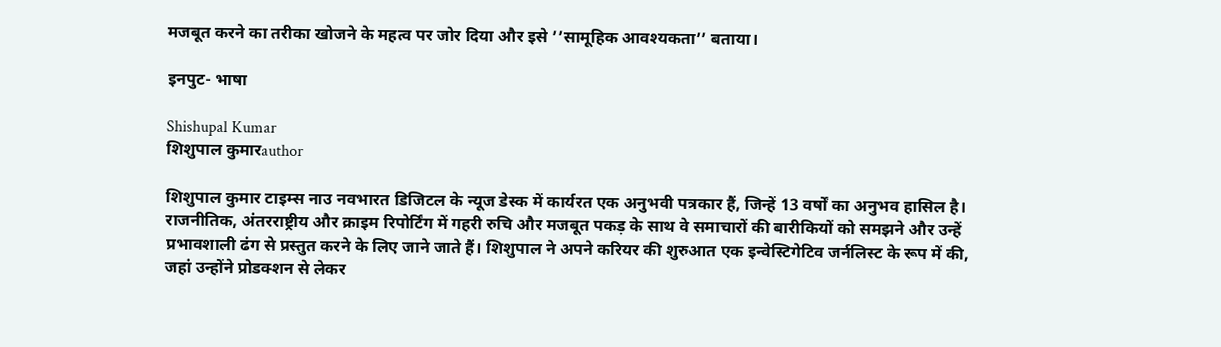मजबूत करने का तरीका खोजने के महत्व पर जोर दिया और इसे ’’सामूहिक आवश्यकता’’ बताया।

इनपुट- भाषा

Shishupal Kumar
शिशुपाल कुमारauthor

शिशुपाल कुमार टाइम्स नाउ नवभारत डिजिटल के न्यूज डेस्क में कार्यरत एक अनुभवी पत्रकार हैं, जिन्हें 13 वर्षों का अनुभव हासिल है। राजनीतिक, अंतरराष्ट्रीय और क्राइम रिपोर्टिंग में गहरी रुचि और मजबूत पकड़ के साथ वे समाचारों की बारीकियों को समझने और उन्हें प्रभावशाली ढंग से प्रस्तुत करने के लिए जाने जाते हैं। शिशुपाल ने अपने करियर की शुरुआत एक इन्वेस्टिगेटिव जर्नलिस्ट के रूप में की, जहां उन्होंने प्रोडक्शन से लेकर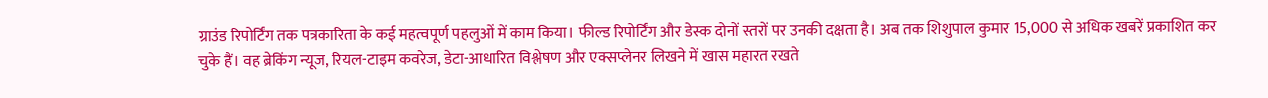ग्राउंड रिपोर्टिंग तक पत्रकारिता के कई महत्वपूर्ण पहलुओं में काम किया। फील्ड रिपोर्टिंग और डेस्क दोनों स्तरों पर उनकी दक्षता है। अब तक शिशुपाल कुमार 15,000 से अधिक खबरें प्रकाशित कर चुके हैं। वह ब्रेकिंग न्यूज, रियल-टाइम कवरेज, डेटा-आधारित विश्लेषण और एक्सप्लेनर लिखने में खास महारत रखते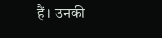हैं। उनकी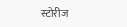स्टोरीज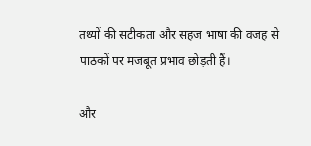तथ्यों की सटीकता और सहज भाषा की वजह से पाठकों पर मजबूत प्रभाव छोड़ती हैं।

और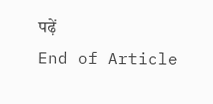पढ़ें
End of Article